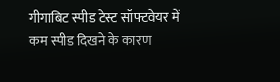गीगाबिट स्पीड टेस्ट सॉफ्टवेयर में कम स्पीड दिखने के कारण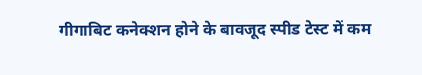गीगाबिट कनेक्शन होने के बावजूद स्पीड टेस्ट में कम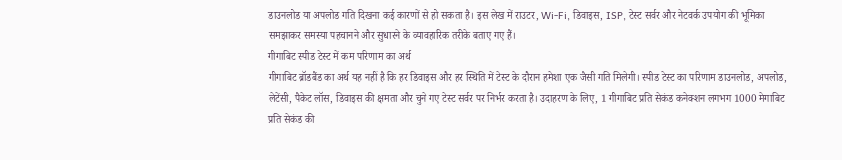डाउनलोड या अपलोड गति दिखना कई कारणों से हो सकता है। इस लेख में राउटर, Wi-Fi, डिवाइस, ISP, टेस्ट सर्वर और नेटवर्क उपयोग की भूमिका समझाकर समस्या पहचानने और सुधारने के व्यावहारिक तरीके बताए गए हैं।
गीगाबिट स्पीड टेस्ट में कम परिणाम का अर्थ
गीगाबिट ब्रॉडबैंड का अर्थ यह नहीं है कि हर डिवाइस और हर स्थिति में टेस्ट के दौरान हमेशा एक जैसी गति मिलेगी। स्पीड टेस्ट का परिणाम डाउनलोड, अपलोड, लेटेंसी, पैकेट लॉस, डिवाइस की क्षमता और चुने गए टेस्ट सर्वर पर निर्भर करता है। उदाहरण के लिए, 1 गीगाबिट प्रति सेकंड कनेक्शन लगभग 1000 मेगाबिट प्रति सेकंड की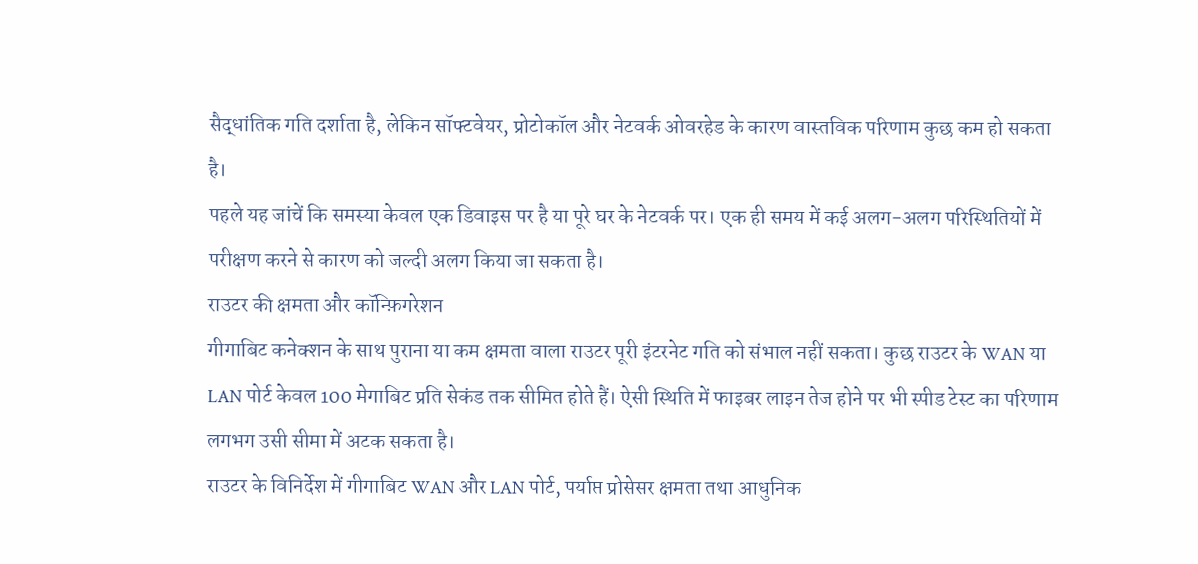सैद्धांतिक गति दर्शाता है, लेकिन सॉफ्टवेयर, प्रोटोकॉल और नेटवर्क ओवरहेड के कारण वास्तविक परिणाम कुछ कम हो सकता है।
पहले यह जांचें कि समस्या केवल एक डिवाइस पर है या पूरे घर के नेटवर्क पर। एक ही समय में कई अलग-अलग परिस्थितियों में परीक्षण करने से कारण को जल्दी अलग किया जा सकता है।
राउटर की क्षमता और कॉन्फ़िगरेशन
गीगाबिट कनेक्शन के साथ पुराना या कम क्षमता वाला राउटर पूरी इंटरनेट गति को संभाल नहीं सकता। कुछ राउटर के WAN या LAN पोर्ट केवल 100 मेगाबिट प्रति सेकंड तक सीमित होते हैं। ऐसी स्थिति में फाइबर लाइन तेज होने पर भी स्पीड टेस्ट का परिणाम लगभग उसी सीमा में अटक सकता है।
राउटर के विनिर्देश में गीगाबिट WAN और LAN पोर्ट, पर्याप्त प्रोसेसर क्षमता तथा आधुनिक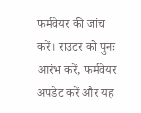फर्मवेयर की जांच करें। राउटर को पुनः आरंभ करें, फर्मवेयर अपडेट करें और यह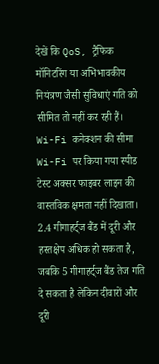देखें कि QoS, ट्रैफिक मॉनिटरिंग या अभिभावकीय नियंत्रण जैसी सुविधाएं गति को सीमित तो नहीं कर रही हैं।
Wi-Fi कनेक्शन की सीमा
Wi-Fi पर किया गया स्पीड टेस्ट अक्सर फाइबर लाइन की वास्तविक क्षमता नहीं दिखाता। 2.4 गीगाहर्ट्ज बैंड में दूरी और हस्तक्षेप अधिक हो सकता है, जबकि 5 गीगाहर्ट्ज बैंड तेज गति दे सकता है लेकिन दीवारों और दूरी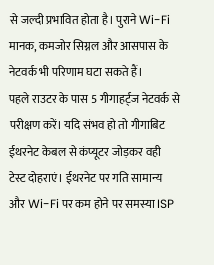से जल्दी प्रभावित होता है। पुराने Wi-Fi मानक, कमजोर सिग्नल और आसपास के नेटवर्क भी परिणाम घटा सकते हैं।
पहले राउटर के पास 5 गीगाहर्ट्ज नेटवर्क से परीक्षण करें। यदि संभव हो तो गीगाबिट ईथरनेट केबल से कंप्यूटर जोड़कर वही टेस्ट दोहराएं। ईथरनेट पर गति सामान्य और Wi-Fi पर कम होने पर समस्या ISP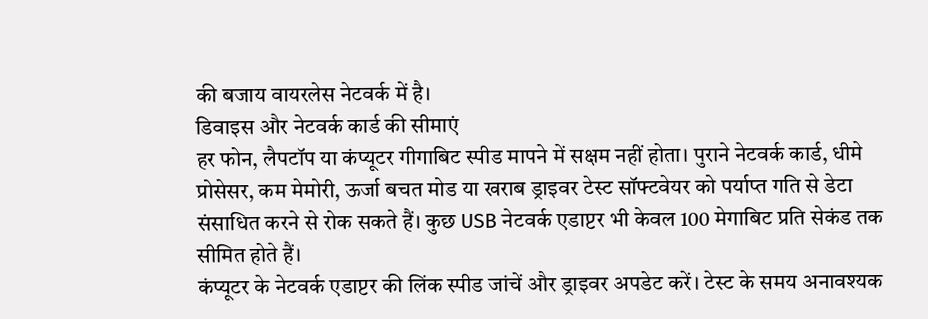की बजाय वायरलेस नेटवर्क में है।
डिवाइस और नेटवर्क कार्ड की सीमाएं
हर फोन, लैपटॉप या कंप्यूटर गीगाबिट स्पीड मापने में सक्षम नहीं होता। पुराने नेटवर्क कार्ड, धीमे प्रोसेसर, कम मेमोरी, ऊर्जा बचत मोड या खराब ड्राइवर टेस्ट सॉफ्टवेयर को पर्याप्त गति से डेटा संसाधित करने से रोक सकते हैं। कुछ USB नेटवर्क एडाप्टर भी केवल 100 मेगाबिट प्रति सेकंड तक सीमित होते हैं।
कंप्यूटर के नेटवर्क एडाप्टर की लिंक स्पीड जांचें और ड्राइवर अपडेट करें। टेस्ट के समय अनावश्यक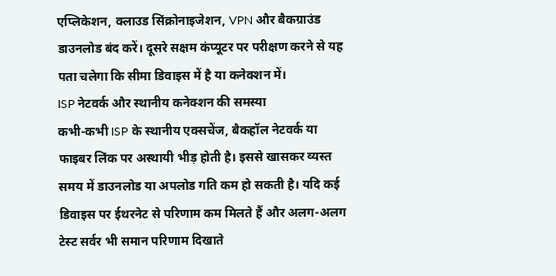एप्लिकेशन, क्लाउड सिंक्रोनाइजेशन, VPN और बैकग्राउंड डाउनलोड बंद करें। दूसरे सक्षम कंप्यूटर पर परीक्षण करने से यह पता चलेगा कि सीमा डिवाइस में है या कनेक्शन में।
ISP नेटवर्क और स्थानीय कनेक्शन की समस्या
कभी-कभी ISP के स्थानीय एक्सचेंज, बैकहॉल नेटवर्क या फाइबर लिंक पर अस्थायी भीड़ होती है। इससे खासकर व्यस्त समय में डाउनलोड या अपलोड गति कम हो सकती है। यदि कई डिवाइस पर ईथरनेट से परिणाम कम मिलते हैं और अलग-अलग टेस्ट सर्वर भी समान परिणाम दिखाते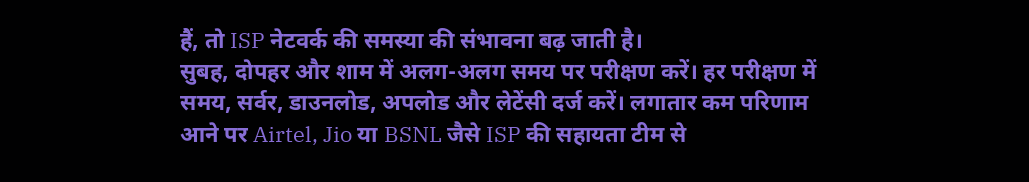हैं, तो ISP नेटवर्क की समस्या की संभावना बढ़ जाती है।
सुबह, दोपहर और शाम में अलग-अलग समय पर परीक्षण करें। हर परीक्षण में समय, सर्वर, डाउनलोड, अपलोड और लेटेंसी दर्ज करें। लगातार कम परिणाम आने पर Airtel, Jio या BSNL जैसे ISP की सहायता टीम से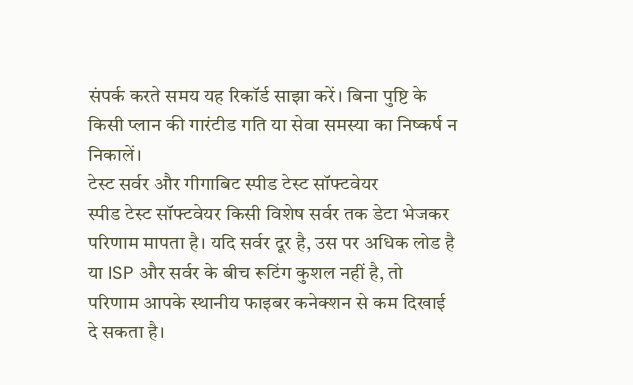संपर्क करते समय यह रिकॉर्ड साझा करें। बिना पुष्टि के किसी प्लान की गारंटीड गति या सेवा समस्या का निष्कर्ष न निकालें।
टेस्ट सर्वर और गीगाबिट स्पीड टेस्ट सॉफ्टवेयर
स्पीड टेस्ट सॉफ्टवेयर किसी विशेष सर्वर तक डेटा भेजकर परिणाम मापता है। यदि सर्वर दूर है, उस पर अधिक लोड है या ISP और सर्वर के बीच रूटिंग कुशल नहीं है, तो परिणाम आपके स्थानीय फाइबर कनेक्शन से कम दिखाई दे सकता है।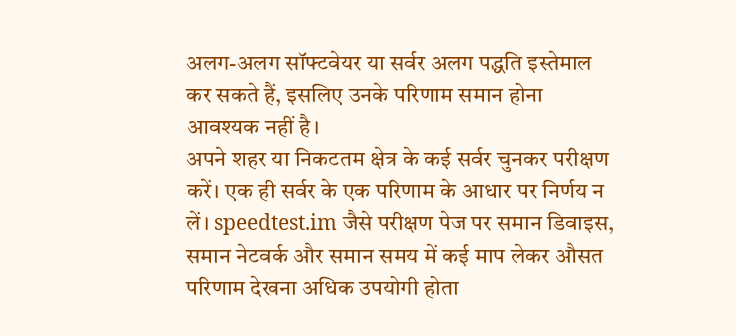अलग-अलग सॉफ्टवेयर या सर्वर अलग पद्धति इस्तेमाल कर सकते हैं, इसलिए उनके परिणाम समान होना आवश्यक नहीं है।
अपने शहर या निकटतम क्षेत्र के कई सर्वर चुनकर परीक्षण करें। एक ही सर्वर के एक परिणाम के आधार पर निर्णय न लें। speedtest.im जैसे परीक्षण पेज पर समान डिवाइस, समान नेटवर्क और समान समय में कई माप लेकर औसत परिणाम देखना अधिक उपयोगी होता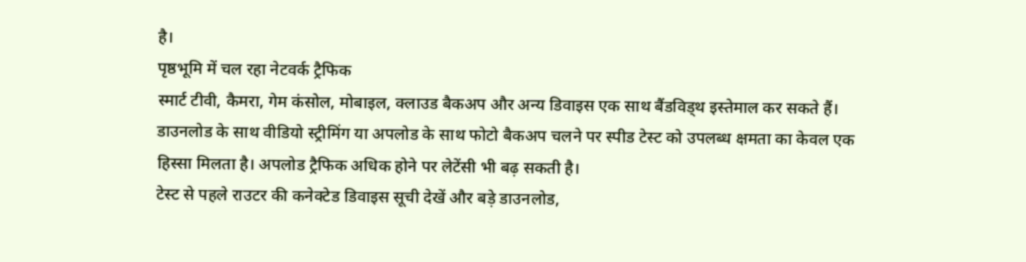है।
पृष्ठभूमि में चल रहा नेटवर्क ट्रैफिक
स्मार्ट टीवी, कैमरा, गेम कंसोल, मोबाइल, क्लाउड बैकअप और अन्य डिवाइस एक साथ बैंडविड्थ इस्तेमाल कर सकते हैं। डाउनलोड के साथ वीडियो स्ट्रीमिंग या अपलोड के साथ फोटो बैकअप चलने पर स्पीड टेस्ट को उपलब्ध क्षमता का केवल एक हिस्सा मिलता है। अपलोड ट्रैफिक अधिक होने पर लेटेंसी भी बढ़ सकती है।
टेस्ट से पहले राउटर की कनेक्टेड डिवाइस सूची देखें और बड़े डाउनलोड,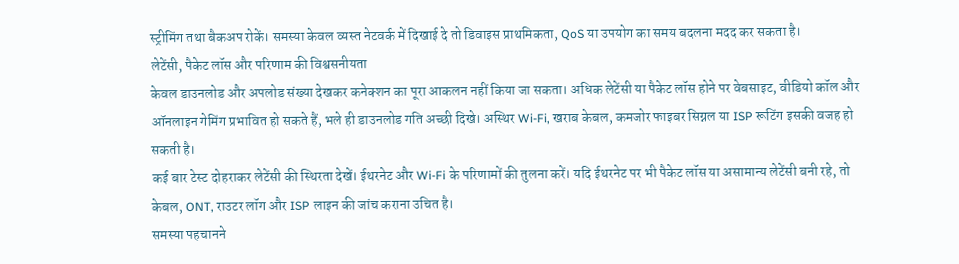स्ट्रीमिंग तथा बैकअप रोकें। समस्या केवल व्यस्त नेटवर्क में दिखाई दे तो डिवाइस प्राथमिकता, QoS या उपयोग का समय बदलना मदद कर सकता है।
लेटेंसी, पैकेट लॉस और परिणाम की विश्वसनीयता
केवल डाउनलोड और अपलोड संख्या देखकर कनेक्शन का पूरा आकलन नहीं किया जा सकता। अधिक लेटेंसी या पैकेट लॉस होने पर वेबसाइट, वीडियो कॉल और ऑनलाइन गेमिंग प्रभावित हो सकते हैं, भले ही डाउनलोड गति अच्छी दिखे। अस्थिर Wi-Fi, खराब केबल, कमजोर फाइबर सिग्नल या ISP रूटिंग इसकी वजह हो सकती है।
कई बार टेस्ट दोहराकर लेटेंसी की स्थिरता देखें। ईथरनेट और Wi-Fi के परिणामों की तुलना करें। यदि ईथरनेट पर भी पैकेट लॉस या असामान्य लेटेंसी बनी रहे, तो केबल, ONT, राउटर लॉग और ISP लाइन की जांच कराना उचित है।
समस्या पहचानने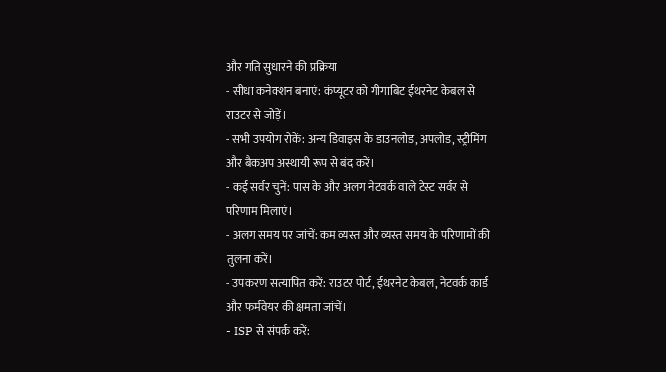और गति सुधारने की प्रक्रिया
- सीधा कनेक्शन बनाएं: कंप्यूटर को गीगाबिट ईथरनेट केबल से राउटर से जोड़ें।
- सभी उपयोग रोकें: अन्य डिवाइस के डाउनलोड, अपलोड, स्ट्रीमिंग और बैकअप अस्थायी रूप से बंद करें।
- कई सर्वर चुनें: पास के और अलग नेटवर्क वाले टेस्ट सर्वर से परिणाम मिलाएं।
- अलग समय पर जांचें: कम व्यस्त और व्यस्त समय के परिणामों की तुलना करें।
- उपकरण सत्यापित करें: राउटर पोर्ट, ईथरनेट केबल, नेटवर्क कार्ड और फर्मवेयर की क्षमता जांचें।
- ISP से संपर्क करें: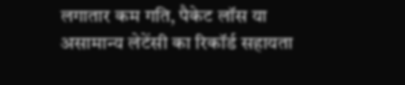लगातार कम गति, पैकेट लॉस या असामान्य लेटेंसी का रिकॉर्ड सहायता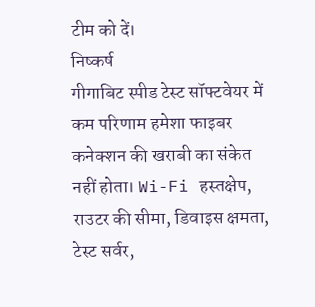टीम को दें।
निष्कर्ष
गीगाबिट स्पीड टेस्ट सॉफ्टवेयर में कम परिणाम हमेशा फाइबर कनेक्शन की खराबी का संकेत नहीं होता। Wi-Fi हस्तक्षेप, राउटर की सीमा, डिवाइस क्षमता, टेस्ट सर्वर,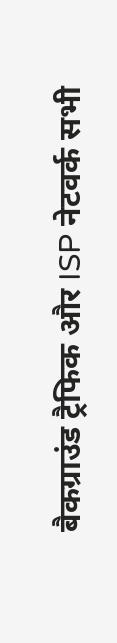बैकग्राउंड ट्रैफिक और ISP नेटवर्क सभी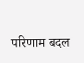परिणाम बदल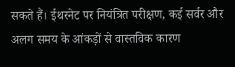सकते हैं। ईथरनेट पर नियंत्रित परीक्षण, कई सर्वर और अलग समय के आंकड़ों से वास्तविक कारण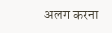अलग करना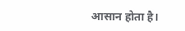आसान होता है।